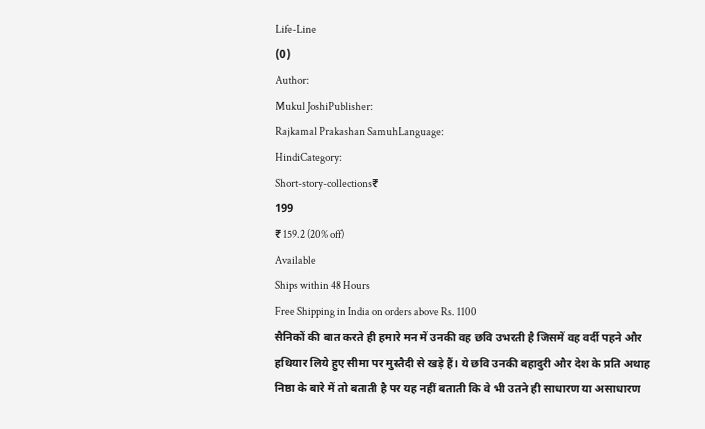Life-Line
(0)
Author:
Mukul JoshiPublisher:
Rajkamal Prakashan SamuhLanguage:
HindiCategory:
Short-story-collections₹
199
₹ 159.2 (20% off)
Available
Ships within 48 Hours
Free Shipping in India on orders above Rs. 1100
सैनिकों की बात करते ही हमारे मन में उनकी वह छवि उभरती है जिसमें वह वर्दी पहने और हथियार लिये हुए सीमा पर मुस्तैदी से खड़े हैं। ये छवि उनकी बहादुरी और देश के प्रति अथाह निष्ठा के बारे में तो बताती है पर यह नहीं बताती कि वे भी उतने ही साधारण या असाधारण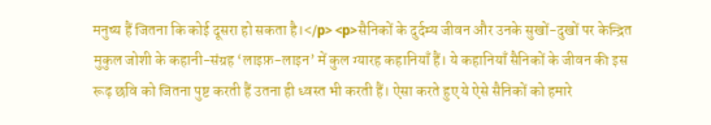मनुष्य हैं जितना कि कोई दूसरा हो सकता है।</p> <p>सैनिकों के दुर्दम्य जीवन और उनके सुखों-दुखों पर केन्द्रित मुकुल जोशी के कहानी-संग्रह ‘लाइफ़-लाइन’ में कुल ग्यारह कहानियाँ हैं। ये कहानियाँ सैनिकों के जीवन की इस रूढ़ छवि को जितना पुष्ट करती हैं उतना ही ध्वस्त भी करती हैं। ऐसा करते हुए ये ऐसे सैनिकों को हमारे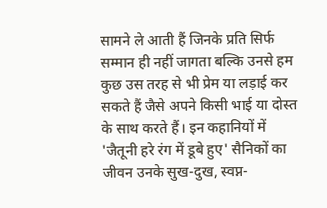सामने ले आती हैं जिनके प्रति सिर्फ सम्मान ही नहीं जागता बल्कि उनसे हम कुछ उस तरह से भी प्रेम या लड़ाई कर सकते हैं जैसे अपने किसी भाई या दोस्त के साथ करते हैं। इन कहानियों में 'जैतूनी हरे रंग में डूबे हुए' सैनिकों का जीवन उनके सुख-दुख, स्वप्न-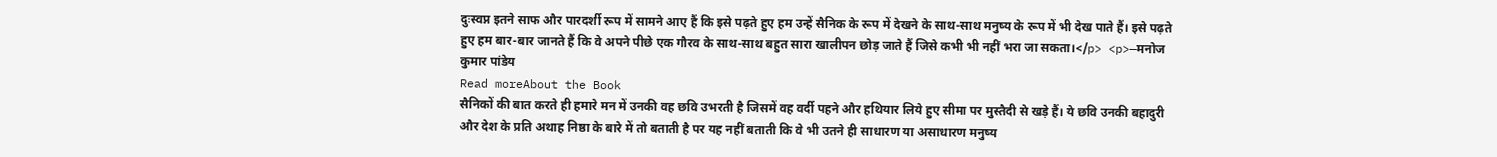दुःस्वप्न इतने साफ और पारदर्शी रूप में सामने आए हैं कि इसे पढ़ते हुए हम उन्हें सैनिक के रूप में देखने के साथ-साथ मनुष्य के रूप में भी देख पाते हैं। इसे पढ़ते हुए हम बार-बार जानते हैं कि वे अपने पीछे एक गौरव के साथ-साथ बहुत सारा खालीपन छोड़ जाते हैं जिसे कभी भी नहीं भरा जा सकता।</p> <p>—मनोज कुमार पांडेय
Read moreAbout the Book
सैनिकों की बात करते ही हमारे मन में उनकी वह छवि उभरती है जिसमें वह वर्दी पहने और हथियार लिये हुए सीमा पर मुस्तैदी से खड़े हैं। ये छवि उनकी बहादुरी और देश के प्रति अथाह निष्ठा के बारे में तो बताती है पर यह नहीं बताती कि वे भी उतने ही साधारण या असाधारण मनुष्य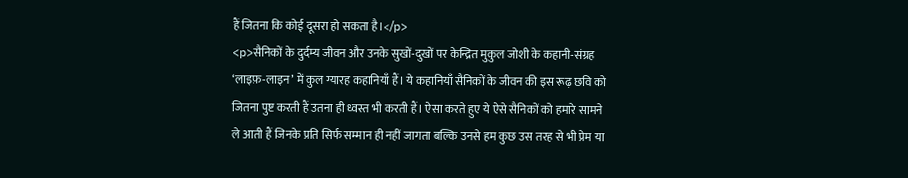हैं जितना कि कोई दूसरा हो सकता है।</p>
<p>सैनिकों के दुर्दम्य जीवन और उनके सुखों-दुखों पर केन्द्रित मुकुल जोशी के कहानी-संग्रह ‘लाइफ़-लाइन’ में कुल ग्यारह कहानियाँ हैं। ये कहानियाँ सैनिकों के जीवन की इस रूढ़ छवि को जितना पुष्ट करती हैं उतना ही ध्वस्त भी करती हैं। ऐसा करते हुए ये ऐसे सैनिकों को हमारे सामने ले आती हैं जिनके प्रति सिर्फ सम्मान ही नहीं जागता बल्कि उनसे हम कुछ उस तरह से भी प्रेम या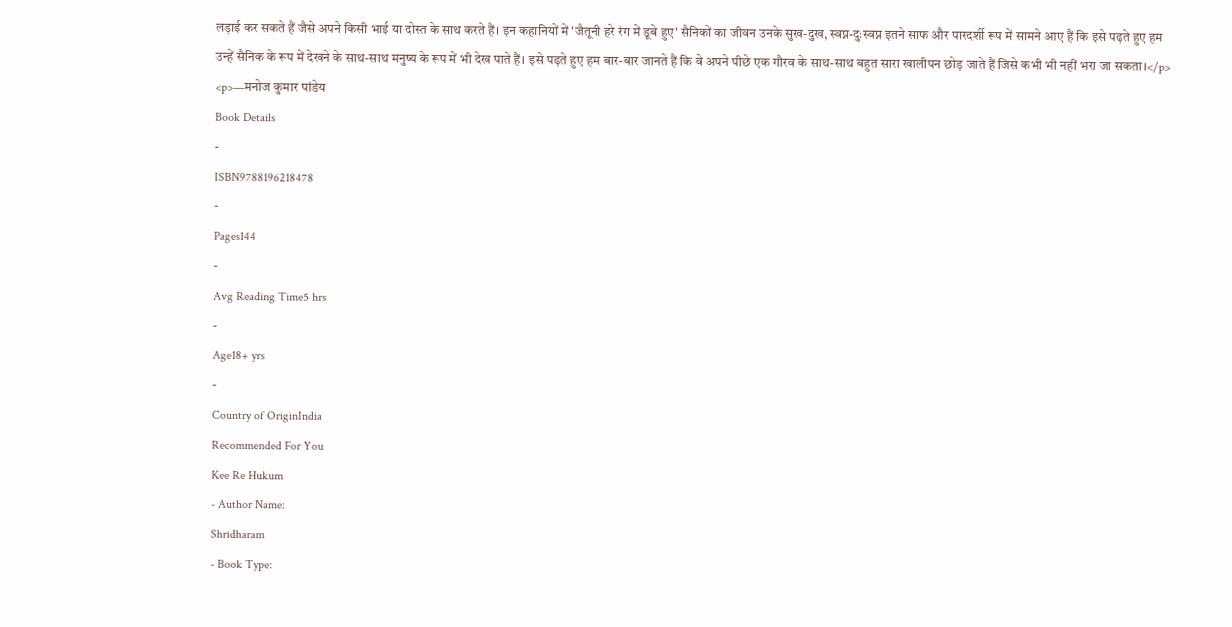लड़ाई कर सकते हैं जैसे अपने किसी भाई या दोस्त के साथ करते हैं। इन कहानियों में 'जैतूनी हरे रंग में डूबे हुए' सैनिकों का जीवन उनके सुख-दुख, स्वप्न-दुःस्वप्न इतने साफ और पारदर्शी रूप में सामने आए हैं कि इसे पढ़ते हुए हम उन्हें सैनिक के रूप में देखने के साथ-साथ मनुष्य के रूप में भी देख पाते हैं। इसे पढ़ते हुए हम बार-बार जानते हैं कि वे अपने पीछे एक गौरव के साथ-साथ बहुत सारा खालीपन छोड़ जाते हैं जिसे कभी भी नहीं भरा जा सकता।</p>
<p>—मनोज कुमार पांडेय
Book Details
-
ISBN9788196218478
-
Pages144
-
Avg Reading Time5 hrs
-
Age18+ yrs
-
Country of OriginIndia
Recommended For You
Kee Re Hukum
- Author Name:
Shridharam
- Book Type: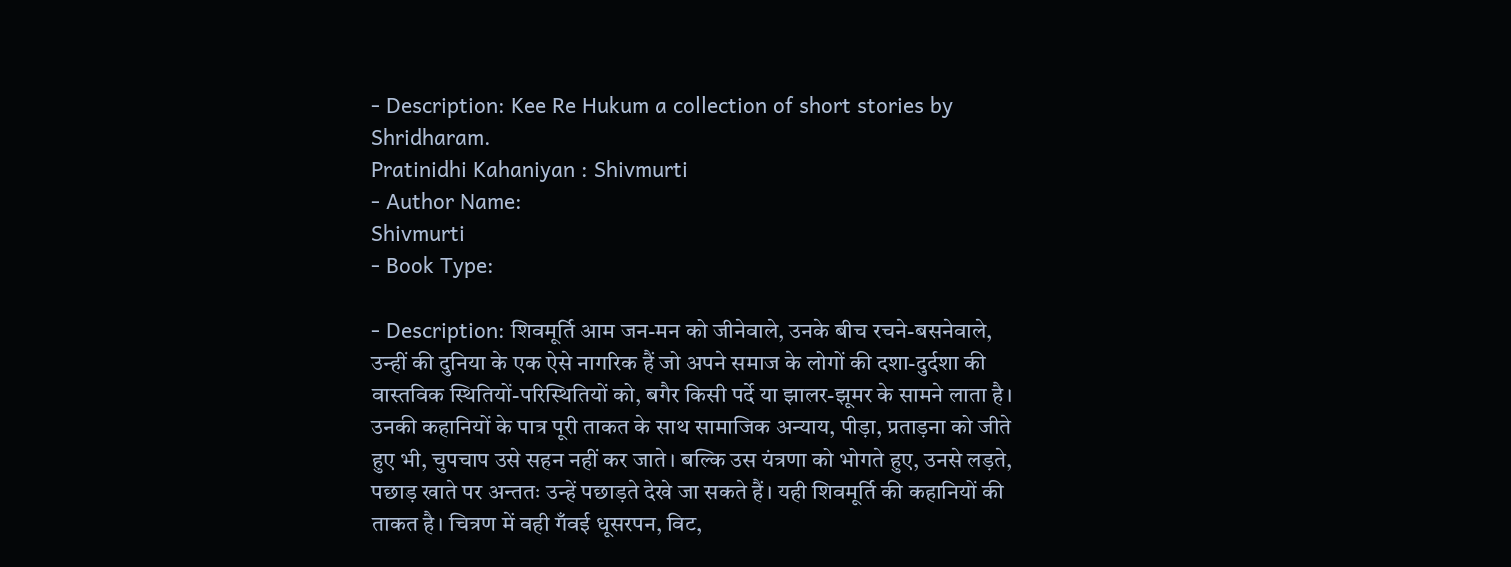- Description: Kee Re Hukum a collection of short stories by Shridharam.
Pratinidhi Kahaniyan : Shivmurti
- Author Name:
Shivmurti
- Book Type:

- Description: शिवमूर्ति आम जन-मन को जीनेवाले, उनके बीच रचने-बसनेवाले, उन्हीं की दुनिया के एक ऐसे नागरिक हैं जो अपने समाज के लोगों की दशा-दुर्दशा की वास्तविक स्थितियों-परिस्थितियों को, बगैर किसी पर्दे या झालर-झूमर के सामने लाता है। उनकी कहानियों के पात्र पूरी ताकत के साथ सामाजिक अन्याय, पीड़ा, प्रताड़ना को जीते हुए भी, चुपचाप उसे सहन नहीं कर जाते। बल्कि उस यंत्रणा को भोगते हुए, उनसे लड़ते, पछाड़ खाते पर अन्ततः उन्हें पछाड़ते देखे जा सकते हैं। यही शिवमूर्ति की कहानियों की ताकत है। चित्रण में वही गँवई धूसरपन, विट,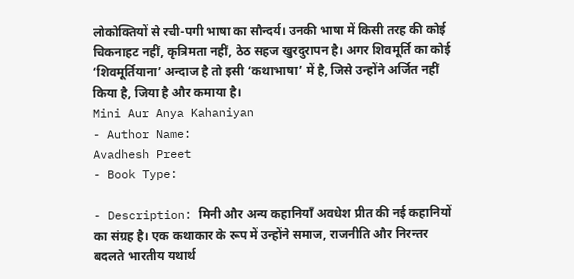लोकोक्तियों से रची-पगी भाषा का सौन्दर्य। उनकी भाषा में किसी तरह की कोई चिकनाहट नहीं, कृत्रिमता नहीं, ठेठ सहज खुरदुरापन है। अगर शिवमूर्ति का कोई ‘शिवमूर्तियाना’ अन्दाज है तो इसी ‘कथाभाषा’ में है, जिसे उन्होंने अर्जित नहीं किया है, जिया है और कमाया है।
Mini Aur Anya Kahaniyan
- Author Name:
Avadhesh Preet
- Book Type:

- Description: मिनी और अन्य कहानियाँ अवधेश प्रीत की नई कहानियों का संग्रह है। एक कथाकार के रूप में उन्होंने समाज, राजनीति और निरन्तर बदलते भारतीय यथार्थ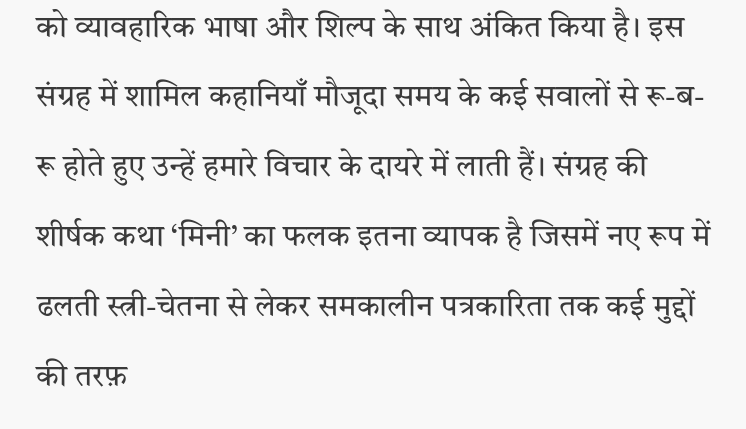को व्यावहारिक भाषा और शिल्प के साथ अंकित किया है। इस संग्रह में शामिल कहानियाँ मौजूदा समय के कई सवालों से रू-ब-रू होते हुए उन्हें हमारे विचार के दायरे में लाती हैं। संग्रह की शीर्षक कथा ‘मिनी’ का फलक इतना व्यापक है जिसमें नए रूप में ढलती स्त्री-चेतना से लेकर समकालीन पत्रकारिता तक कई मुद्दों की तरफ़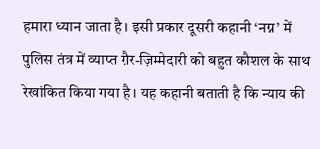हमारा ध्यान जाता है। इसी प्रकार दूसरी कहानी ‘नग्न’ में पुलिस तंत्र में व्याप्त ग़ैर-ज़िम्मेदारी को बहुत कौशल के साथ रेखांकित किया गया है। यह कहानी बताती है कि न्याय की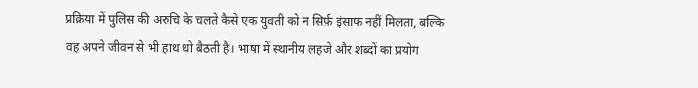प्रक्रिया में पुलिस की अरुचि के चलते कैसे एक युवती को न सिर्फ़ इंसाफ नहीं मिलता, बल्कि वह अपने जीवन से भी हाथ धो बैठती है। भाषा में स्थानीय लहजे और शब्दों का प्रयोग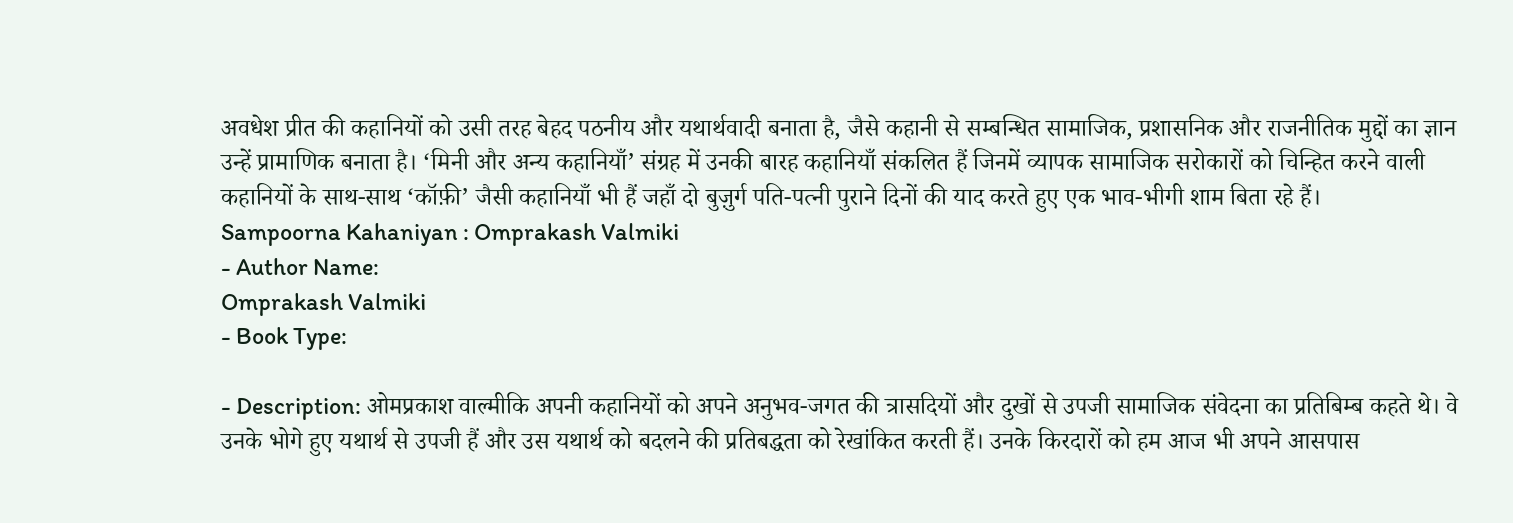अवधेश प्रीत की कहानियों को उसी तरह बेहद पठनीय और यथार्थवादी बनाता है, जैसे कहानी से सम्बन्धित सामाजिक, प्रशासनिक और राजनीतिक मुद्दों का ज्ञान उन्हें प्रामाणिक बनाता है। ‘मिनी और अन्य कहानियाँ’ संग्रह में उनकी बारह कहानियाँ संकलित हैं जिनमें व्यापक सामाजिक सरोकारों को चिन्हित करने वाली कहानियों के साथ-साथ ‘कॉफ़ी’ जैसी कहानियाँ भी हैं जहाँ दो बुज़ुर्ग पति-पत्नी पुराने दिनों की याद करते हुए एक भाव-भीगी शाम बिता रहे हैं।
Sampoorna Kahaniyan : Omprakash Valmiki
- Author Name:
Omprakash Valmiki
- Book Type:

- Description: ओमप्रकाश वाल्मीकि अपनी कहानियों को अपने अनुभव-जगत की त्रासदियों और दुखों से उपजी सामाजिक संवेदना का प्रतिबिम्ब कहते थे। वे उनके भोगे हुए यथार्थ से उपजी हैं और उस यथार्थ को बदलने की प्रतिबद्धता को रेखांकित करती हैं। उनके किरदारों को हम आज भी अपने आसपास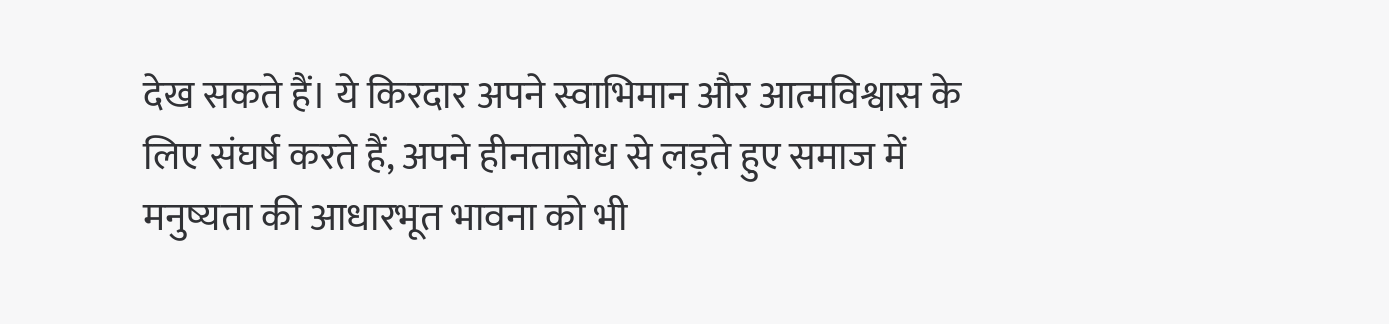देख सकते हैं। ये किरदार अपने स्वाभिमान और आत्मविश्वास के लिए संघर्ष करते हैं, अपने हीनताबोध से लड़ते हुए समाज में मनुष्यता की आधारभूत भावना को भी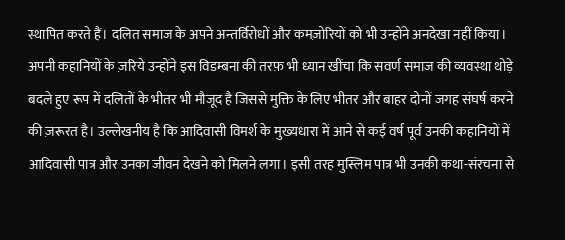स्थापित करते हैं। दलित समाज के अपने अन्तर्विरोधों और कमज़ोरियों को भी उन्होंने अनदेखा नहीं किया। अपनी कहानियों के ज़रिये उन्होंने इस विडम्बना की तरफ़ भी ध्यान खींचा कि सवर्ण समाज की व्यवस्था थोड़े बदले हुए रूप में दलितों के भीतर भी मौजूद है जिससे मुक्ति के लिए भीतर और बाहर दोनों जगह संघर्ष करने की ज़रूरत है। उल्लेखनीय है कि आदिवासी विमर्श के मुख्यधारा में आने से कई वर्ष पूर्व उनकी कहानियों में आदिवासी पात्र और उनका जीवन देखने को मिलने लगा। इसी तरह मुस्लिम पात्र भी उनकी कथा-संरचना से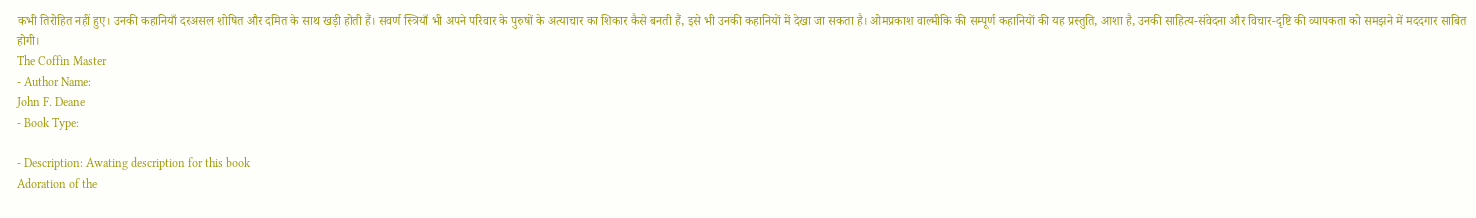कभी तिरोहित नहीं हुए। उनकी कहानियाँ दरअसल शोषित और दमित के साथ खड़ी होती हैं। सवर्ण स्त्रियाँ भी अपने परिवार के पुरुषों के अत्याचार का शिकार कैसे बनती हैं, इसे भी उनकी कहानियों में देखा जा सकता है। ओमप्रकाश वाल्मीकि की सम्पूर्ण कहानियों की यह प्रस्तुति, आशा है, उनकी साहित्य-संवेदना और विचार-दृष्टि की व्यापकता को समझने में मददगार साबित होगी।
The Coffin Master
- Author Name:
John F. Deane
- Book Type:

- Description: Awating description for this book
Adoration of the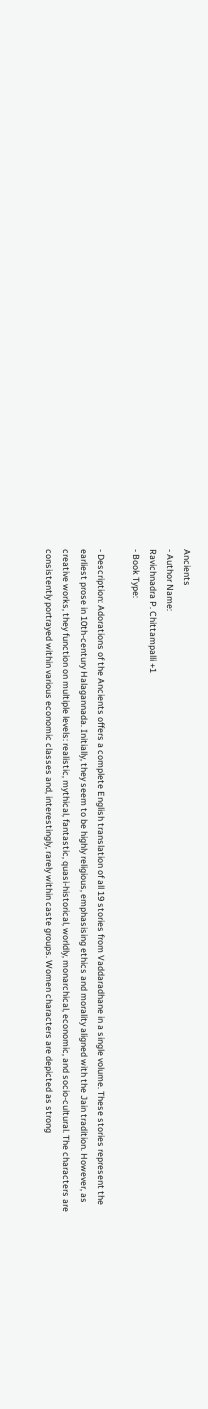Ancients
- Author Name:
Ravichnadra P. Chittampalli +1
- Book Type:

- Description: Adorations of the Ancients offers a complete English translation of all 19 stories from Vaddaradhane in a single volume. These stories represent the earliest prose in 10th-century Halagannada. Initially, they seem to be highly religious, emphasising ethics and morality aligned with the Jain tradition. However, as creative works, they function on multiple levels: realistic, mythical, fantastic, quasi-historical, worldly, monarchical, economic, and socio-cultural. The characters are consistently portrayed within various economic classes and, interestingly, rarely within caste groups. Women characters are depicted as strong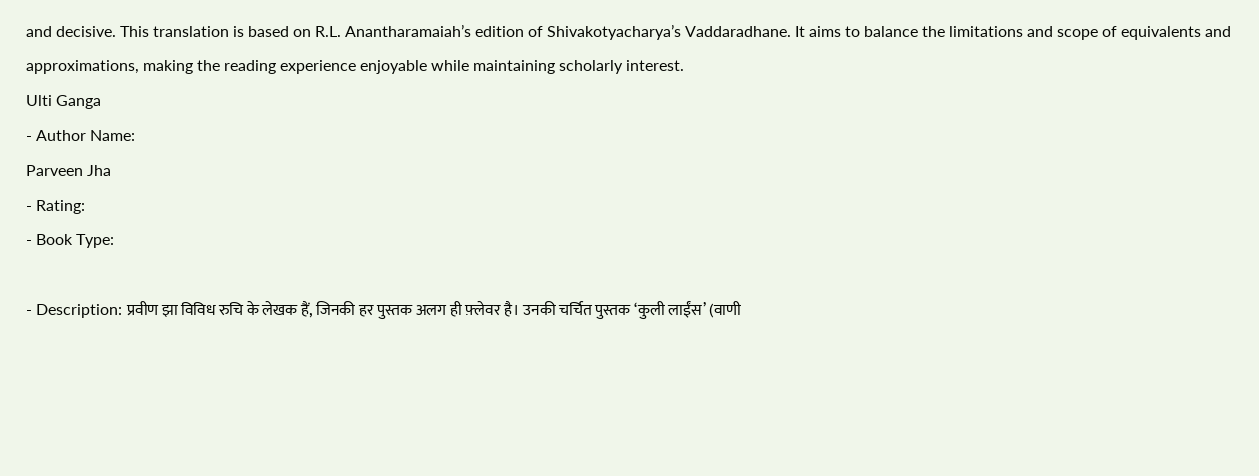and decisive. This translation is based on R.L. Anantharamaiah’s edition of Shivakotyacharya’s Vaddaradhane. It aims to balance the limitations and scope of equivalents and approximations, making the reading experience enjoyable while maintaining scholarly interest.
Ulti Ganga
- Author Name:
Parveen Jha
- Rating:
- Book Type:

- Description: प्रवीण झा विविध रुचि के लेखक हैं, जिनकी हर पुस्तक अलग ही फ़्लेवर है। उनकी चर्चित पुस्तक ‘कुली लाईंस’ (वाणी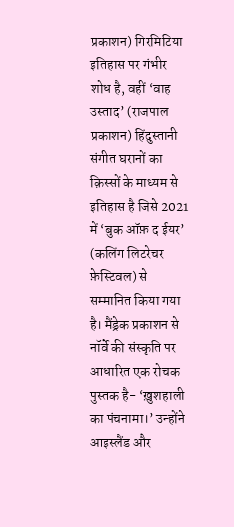प्रकाशन) गिरमिटिया इतिहास पर गंभीर शोध है, वहीं ‘वाह उस्ताद’ (राजपाल प्रकाशन) हिंदुस्तानी संगीत घरानों का क़िस्सों के माध्यम से इतिहास है जिसे 2021 में ‘बुक ऑफ़ द ईयर’ (कलिंग लिटरेचर फ़ेस्टिवल) से सम्मानित किया गया है। मैंड्रेक प्रकाशन से नॉर्वे की संस्कृति पर आधारित एक रोचक पुस्तक है- ‘ख़ुशहाली का पंचनामा।’ उन्होंने आइस्लैंड और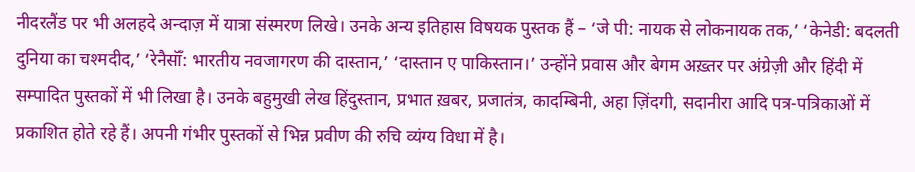नीदरलैंड पर भी अलहदे अन्दाज़ में यात्रा संस्मरण लिखे। उनके अन्य इतिहास विषयक पुस्तक हैं – ‘जे पी: नायक से लोकनायक तक,’ ‘केनेडी: बदलती दुनिया का चश्मदीद,’ ‘रेनैसॉँ: भारतीय नवजागरण की दास्तान,’ ‘दास्तान ए पाकिस्तान।’ उन्होंने प्रवास और बेगम अख़्तर पर अंग्रेज़ी और हिंदी में सम्पादित पुस्तकों में भी लिखा है। उनके बहुमुखी लेख हिंदुस्तान, प्रभात ख़बर, प्रजातंत्र, कादम्बिनी, अहा ज़िंदगी, सदानीरा आदि पत्र-पत्रिकाओं में प्रकाशित होते रहे हैं। अपनी गंभीर पुस्तकों से भिन्न प्रवीण की रुचि व्यंग्य विधा में है।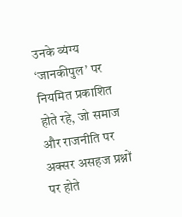उनके व्यंग्य ‘जानकीपुल’ पर नियमित प्रकाशित होते रहे, जो समाज और राजनीति पर अक्सर असहज प्रश्नों पर होते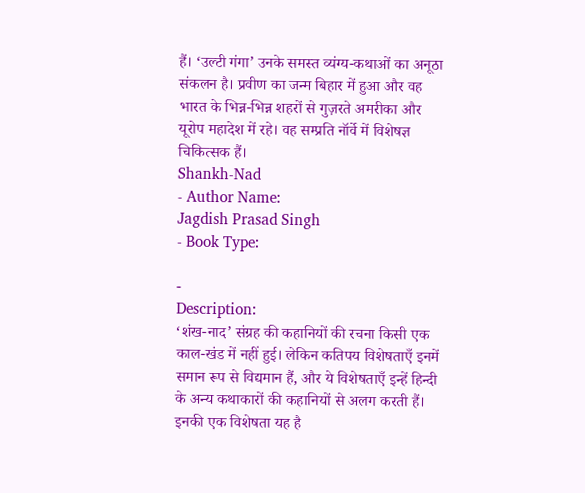हैं। ‘उल्टी गंगा’ उनके समस्त व्यंग्य-कथाओं का अनूठा संकलन है। प्रवीण का जन्म बिहार में हुआ और वह भारत के भिन्न-भिन्न शहरों से गुज़रते अमरीका और यूरोप महादेश में रहे। वह सम्प्रति नॉर्वे में विशेषज्ञ चिकित्सक हैं।
Shankh-Nad
- Author Name:
Jagdish Prasad Singh
- Book Type:

-
Description:
‘शंख-नाद’ संग्रह की कहानियों की रचना किसी एक काल-खंड में नहीं हुई। लेकिन कतिपय विशेषताएँ इनमें समान रूप से विद्यमान हैं, और ये विशेषताएँ इन्हें हिन्दी के अन्य कथाकारों की कहानियों से अलग करती हैं। इनकी एक विशेषता यह है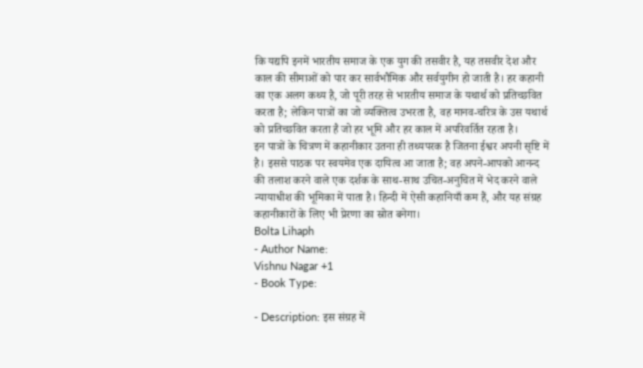कि यद्यपि इनमें भारतीय समाज के एक युग की तसवीर है, यह तसवीर देश और काल की सीमाओं को पार कर सार्वभौमिक और सर्वयुगीन हो जाती है। हर कहानी का एक अलग कथ्य है, जो पूरी तरह से भारतीय समाज के यथार्थ को प्रतिच्छवित करता है; लेकिन पात्रों का जो व्यक्तित्व उभरता है, वह मानव-चरित्र के उस यथार्थ को प्रतिच्छवित करता है जो हर भूमि और हर काल में अपरिवर्तित रहता है।
इन पात्रों के चित्रण में कहानीकार उतना ही तथ्यपरक है जितना ईश्वर अपनी सृष्टि में है। इससे पाठक पर स्वयमेव एक दायित्व आ जाता है; वह अपने-आपको आनन्द की तलाश करने वाले एक दर्शक के साथ-साथ उचित-अनुचित में भेद करने वाले न्यायाधीश की भूमिका में पाता है। हिन्दी में ऐसी कहानियाँ कम हैं, और यह संग्रह कहानीकारों के लिए भी प्रेरणा का स्रोत बनेगा।
Bolta Lihaph
- Author Name:
Vishnu Nagar +1
- Book Type:

- Description: इस संग्रह में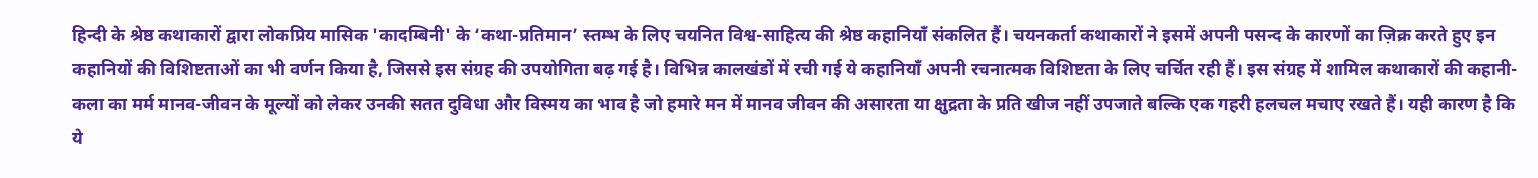हिन्दी के श्रेष्ठ कथाकारों द्वारा लोकप्रिय मासिक 'कादम्बिनी' के ‘कथा-प्रतिमान’ स्तम्भ के लिए चयनित विश्व-साहित्य की श्रेष्ठ कहानियाँ संकलित हैं। चयनकर्ता कथाकारों ने इसमें अपनी पसन्द के कारणों का ज़िक्र करते हुए इन कहानियों की विशिष्टताओं का भी वर्णन किया है, जिससे इस संग्रह की उपयोगिता बढ़ गई है। विभिन्न कालखंडों में रची गई ये कहानियाँ अपनी रचनात्मक विशिष्टता के लिए चर्चित रही हैं। इस संग्रह में शामिल कथाकारों की कहानी-कला का मर्म मानव-जीवन के मूल्यों को लेकर उनकी सतत दुविधा और विस्मय का भाव है जो हमारे मन में मानव जीवन की असारता या क्षुद्रता के प्रति खीज नहीं उपजाते बल्कि एक गहरी हलचल मचाए रखते हैं। यही कारण है कि ये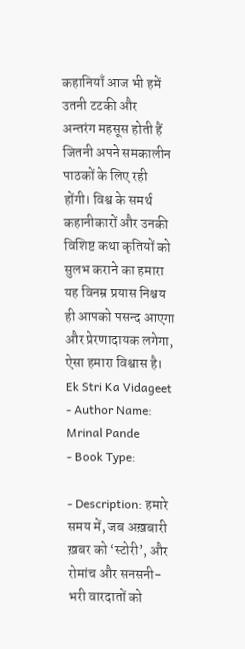कहानियाँ आज भी हमें उतनी टटकी और अन्तरंग महसूस होती हैं जितनी अपने समकालीन पाठकों के लिए रही होंगी। विश्व के समर्थ कहानीकारों और उनकी विशिष्ट कथा कृतियों को सुलभ कराने का हमारा यह विनम्र प्रयास निश्चय ही आपको पसन्द आएगा और प्रेरणादायक लगेगा, ऐसा हमारा विश्वास है।
Ek Stri Ka Vidageet
- Author Name:
Mrinal Pande
- Book Type:

- Description: हमारे समय में, जब अख़बारी ख़बर को ‘स्टोरी’, और रोमांच और सनसनी-भरी वारदातों को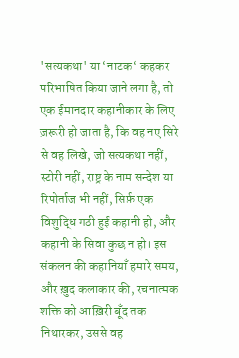'सत्यकथा' या ‘नाटक‘ कहकर परिभाषित किया जाने लगा है, तो एक ईमानदार कहानीकार के लिए ज़रूरी हो जाता है, कि वह नए सिरे से वह लिखे, जो सत्यकथा नहीं, स्टोरी नहीं, राष्ट्र के नाम सन्देश या रिपोर्ताज भी नहीं, सिर्फ़ एक विशुद्धि गठी हुई कहानी हो, और कहानी के सिवा कुछ न हो। इस संकलन की कहानियाँ हमारे समय, और ख़ुद कलाकार की, रचनात्मक शक्ति को आख़िरी बूँद तक निथारकर, उससे वह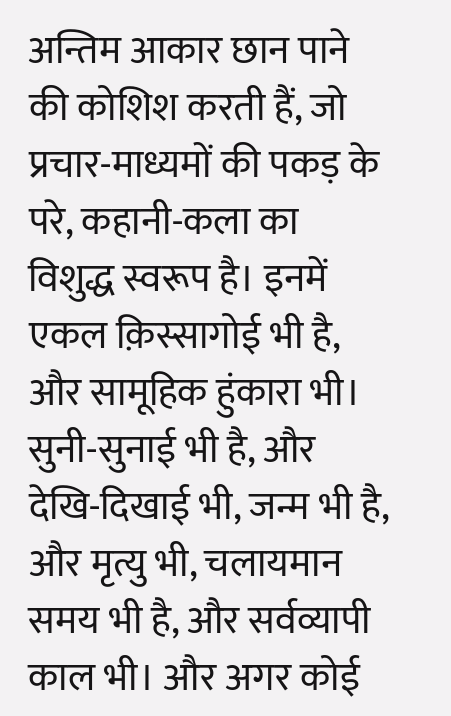अन्तिम आकार छान पाने की कोशिश करती हैं, जो प्रचार-माध्यमों की पकड़ के परे, कहानी-कला का विशुद्ध स्वरूप है। इनमें एकल क़िस्सागोई भी है, और सामूहिक हुंकारा भी। सुनी-सुनाई भी है, और देखि-दिखाई भी, जन्म भी है, और मृत्यु भी, चलायमान समय भी है, और सर्वव्यापी काल भी। और अगर कोई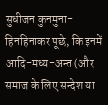सुधीजन कुनमुना-हिनहिनाकर पूछे, कि इनमें आदि-मध्य-अन्त (और समाज के लिए सन्देश या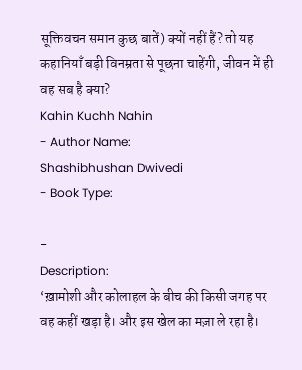सूक्तिवचन समान कुछ बातें) क्यों नहीं हैं? तो यह कहानियाँ बड़ी विनम्रता से पूछना चाहेंगी, जीवन में ही वह सब है क्या?
Kahin Kuchh Nahin
- Author Name:
Shashibhushan Dwivedi
- Book Type:

-
Description:
‘ख़ामोशी और कोलाहल के बीच की किसी जगह पर वह कहीं खड़ा है। और इस खेल का मज़ा ले रहा है।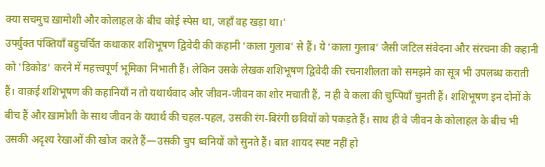क्या सचमुच ख़ामोशी और कोलाहल के बीच कोई स्पेस था, जहाँ वह खड़ा था।'
उपर्युक्त पंक्तियाँ बहुचर्चित कथाकार शशिभूषण द्विवेदी की कहानी ‘काला गुलाब’ से हैं। ये ‘काला गुलाब’ जैसी जटिल संवेदना और संरचना की कहानी को 'डिकोड' करने में महत्त्वपूर्ण भूमिका निभाती हैं। लेकिन उसके लेखक शशिभूषण द्विवेदी की रचनाशीलता को समझने का सूत्र भी उपलब्ध कराती हैं। वाक़ई शशिभूषण की कहानियाँ न तो यथार्थवाद और जीवन-जीवन का शोर मचाती हैं, न ही वे कला की चुप्पियाँ चुनती हैं। शशिभूषण इन दोनों के बीच हैं और ख़ामोशी के साथ जीवन के यथार्थ की चहल-पहल, उसकी रंग-बिरंगी छवियों को पकड़ते हैं। साथ ही वे जीवन के कोलाहल के बीच भी उसकी अदृश्य रेखाओं की खोज करते हैं—उसकी चुप ध्वनियों को सुनते हैं। बात शायद स्पष्ट नहीं हो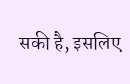सकी है, इसलिए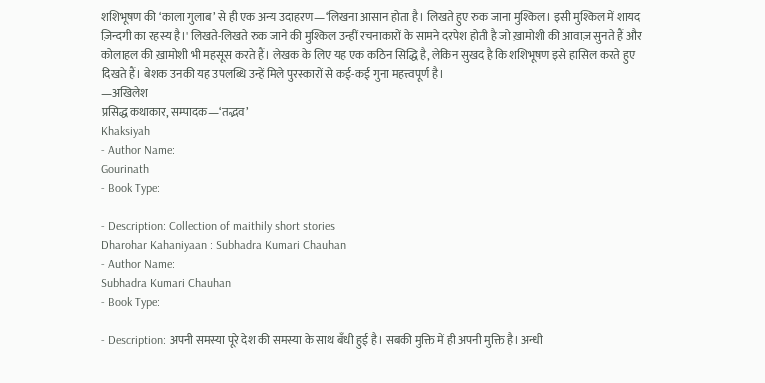शशिभूषण की ‘काला गुलाब’ से ही एक अन्य उदाहरण—‘लिखना आसान होता है। लिखते हुए रुक जाना मुश्किल। इसी मुश्किल में शायद ज़िन्दगी का रहस्य है।' लिखते-लिखते रुक जाने की मुश्किल उन्हीं रचनाकारों के सामने दरपेश होती है जो ख़ामोशी की आवाज़ सुनते हैं और कोलाहल की ख़ामोशी भी महसूस करते हैं। लेखक के लिए यह एक कठिन सिद्धि है, लेकिन सुखद है कि शशिभूषण इसे हासिल करते हुए दिखते हैं। बेशक उनकी यह उपलब्धि उन्हें मिले पुरस्कारों से कई-कई गुना महत्त्वपूर्ण है।
—अखिलेश
प्रसिद्ध कथाकार, सम्पादक—‘तद्भव’
Khaksiyah
- Author Name:
Gourinath
- Book Type:

- Description: Collection of maithily short stories
Dharohar Kahaniyaan : Subhadra Kumari Chauhan
- Author Name:
Subhadra Kumari Chauhan
- Book Type:

- Description: अपनी समस्या पूरे देश की समस्या के साथ बँधी हुई है। सबकी मुक्ति में ही अपनी मुक्ति है। अन्धी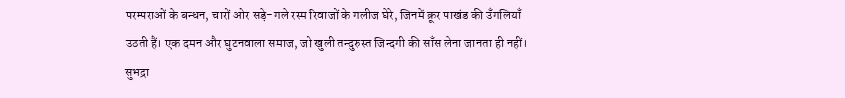परम्पराओं के बन्धन, चारों ओर सड़े-गले रस्म रिवाजों के गलीज घेरे, जिनमें क्रूर पाखंड की उँगलियाँ उठती हैं। एक दमन और घुटनवाला समाज, जो खुली तन्दुरुस्त जिन्दगी की साँस लेना जानता ही नहीं। सुभद्रा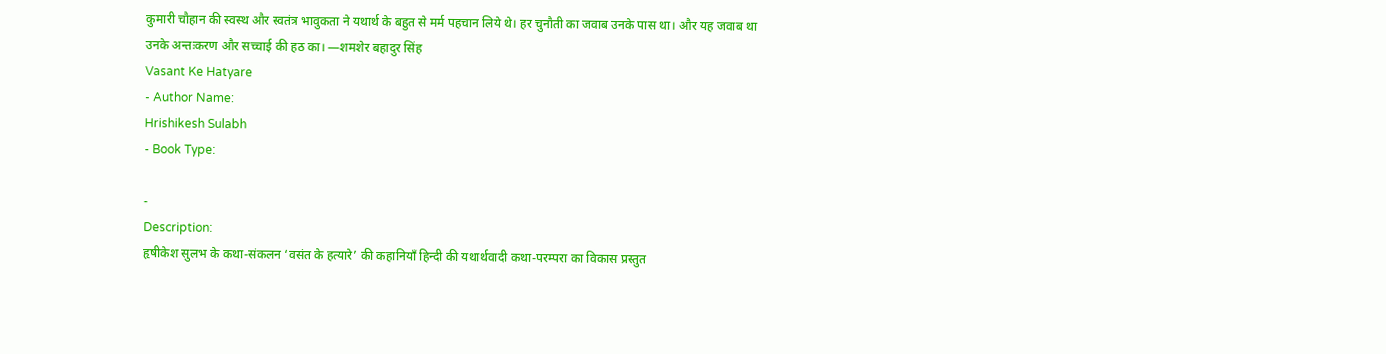कुमारी चौहान की स्वस्थ और स्वतंत्र भावुकता ने यथार्थ के बहुत से मर्म पहचान लिये थे। हर चुनौती का जवाब उनके पास था। और यह जवाब था उनके अन्तःकरण और सच्चाई की हठ का। —शमशेर बहादुर सिंह
Vasant Ke Hatyare
- Author Name:
Hrishikesh Sulabh
- Book Type:

-
Description:
हृषीकेश सुलभ के कथा-संकलन ‘वसंत के हत्यारे’ की कहानियाँ हिन्दी की यथार्थवादी कथा-परम्परा का विकास प्रस्तुत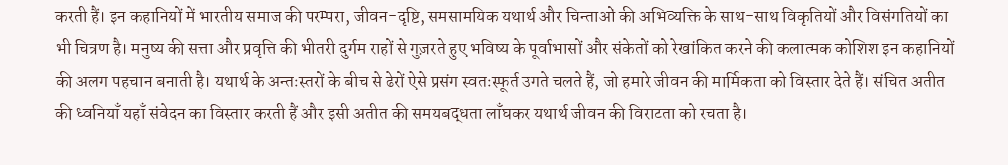करती हैं। इन कहानियों में भारतीय समाज की परम्परा, जीवन-दृष्टि, समसामयिक यथार्थ और चिन्ताओं की अभिव्यक्ति के साथ-साथ विकृतियों और विसंगतियों का भी चित्रण है। मनुष्य की सत्ता और प्रवृत्ति की भीतरी दुर्गम राहों से गुज़रते हुए भविष्य के पूर्वाभासों और संकेतों को रेखांकित करने की कलात्मक कोशिश इन कहानियों की अलग पहचान बनाती है। यथार्थ के अन्तःस्तरों के बीच से ढेरों ऐसे प्रसंग स्वतःस्फूर्त उगते चलते हैं, जो हमारे जीवन की मार्मिकता को विस्तार देते हैं। संचित अतीत की ध्वनियाँ यहाँ संवेदन का विस्तार करती हैं और इसी अतीत की समयबद्धता लाँघकर यथार्थ जीवन की विराटता को रचता है।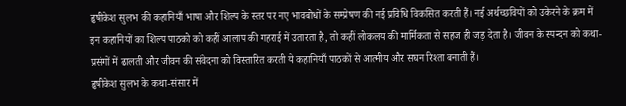हृषीकेश सुलभ की कहानियाँ भाषा और शिल्प के स्तर पर नए भावबोधों के सम्प्रेषण की नई प्रविधि विकसित करती हैं। नई अर्थच्छवियों को उकेरने के क्रम में इन कहानियों का शिल्प पाठको को कहीं आलाप की गहराई में उतारता है, तो कहीं लोकलय की मार्मिकता से सहज ही जड़ देता है। जीवन के स्पन्दन को कथा-प्रसंगों में ढालती और जीवन की संवेदना को विस्तारित करती ये कहानियाँ पाठकों से आत्मीय और सघन रिश्ता बनाती हैं।
हृषीकेश सुलभ के कथा-संसार में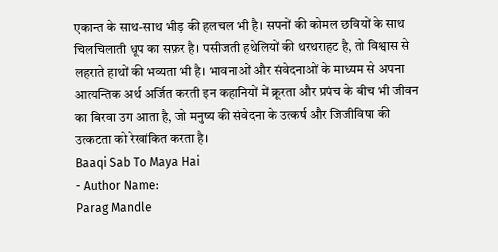एकान्त के साथ-साथ भीड़ की हलचल भी है। सपनों की कोमल छवियों के साथ चिलचिलाती धूप का सफ़र है। पसीजती हथेलियों की थरथराहट है, तो विश्वास से लहराते हाथों की भव्यता भी है। भावनाओं और संवेदनाओं के माध्यम से अपना आत्यन्तिक अर्थ अर्जित करती इन कहानियों में क्रूरता और प्रपंच के बीच भी जीवन का बिरवा उग आता है, जो मनुष्य की संवेदना के उत्कर्ष और जिजीविषा की उत्कटता को रेखांकित करता है।
Baaqi Sab To Maya Hai
- Author Name:
Parag Mandle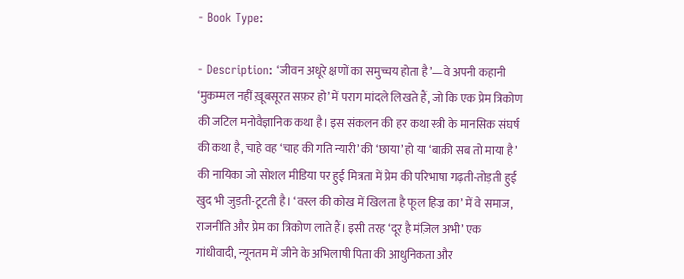- Book Type:

- Description: ‘जीवन अधूरे क्षणों का समुच्चय होता है’—वे अपनी कहानी ‘मुकम्मल नहीं ख़ूबसूरत सफ़र हो’ में पराग मांदले लिखते हैं, जो कि एक प्रेम त्रिकोण की जटिल मनोवैज्ञानिक कथा है। इस संकलन की हर कथा स्त्री के मानसिक संघर्ष की कथा है, चाहे वह ‘चाह की गति न्यारी’ की ‘छाया’ हो या ‘बाक़ी सब तो माया है’ की नायिका जो सोशल मीडिया पर हुई मित्रता में प्रेम की परिभाषा गढ़ती-तोड़ती हुई खुद भी जुड़ती-टूटती है। ‘वस्ल की कोख में खिलता है फूल हिज्र का’ में वे समाज, राजनीति और प्रेम का त्रिकोण लाते हैं। इसी तरह ‘दूर है मंज़िल अभी’ एक गांधीवादी, न्यूनतम में जीने के अभिलाषी पिता की आधुनिकता और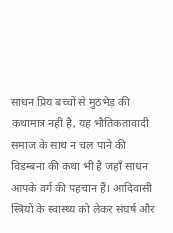साधन प्रिय बच्चों से मुठभेड़ की कथामात्र नहीं है, यह भौतिकतावादी समाज के साथ न चल पाने की विडम्बना की कथा भी है जहाँ साधन आपके वर्ग की पहचान हैं। आदिवासी स्त्रियों के स्वास्थ्य को लेकर संघर्ष और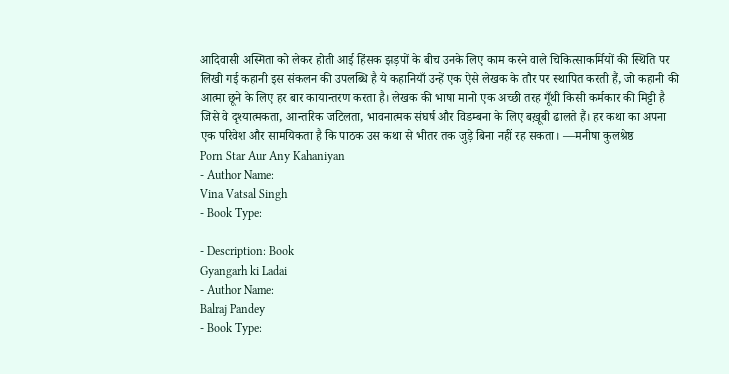आदिवासी अस्मिता को लेकर होती आई हिंसक झड़पों के बीच उनके लिए काम करने वाले चिकित्साकर्मियों की स्थिति पर लिखी गई कहानी इस संकलन की उपलब्धि है ये कहानियाँ उन्हें एक ऐसे लेखक के तौर पर स्थापित करती हैं, जो कहानी की आत्मा छूने के लिए हर बार कायान्तरण करता है। लेखक की भाषा मानो एक अच्छी तरह गूँथी किसी कर्मकार की मिट्टी है जिसे वे दृश्यात्मकता, आन्तरिक जटिलता, भावनात्मक संघर्ष और विडम्बना के लिए बख़ूबी ढालते हैं। हर कथा का अपना एक परिवेश और सामयिकता है कि पाठक उस कथा से भीतर तक जुड़े बिना नहीं रह सकता। —मनीषा कुलश्रेष्ठ
Porn Star Aur Any Kahaniyan
- Author Name:
Vina Vatsal Singh
- Book Type:

- Description: Book
Gyangarh ki Ladai
- Author Name:
Balraj Pandey
- Book Type: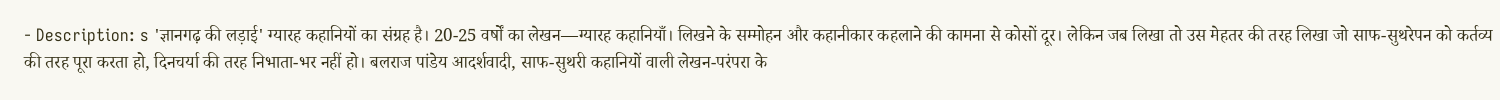- Description: s 'ज्ञानगढ़ की लड़ाई' ग्यारह कहानियों का संग्रह है। 20-25 वर्षों का लेखन—ग्यारह कहानियाँ। लिखने के सम्मोहन और कहानीकार कहलाने की कामना से कोसों दूर। लेकिन जब लिखा तो उस मेहतर की तरह लिखा जो साफ-सुथरेपन को कर्तव्य की तरह पूरा करता हो, दिनचर्या की तरह निभाता-भर नहीं हो। बलराज पांडेय आदर्शवादी, साफ-सुथरी कहानियों वाली लेखन-परंपरा के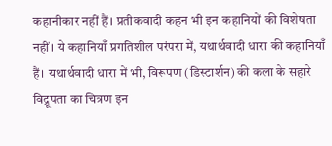कहानीकार नहीं हैं। प्रतीकवादी कहन भी इन कहानियों की विशेषता नहीं। ये कहानियाँ प्रगतिशील परंपरा में, यथार्थवादी धारा की कहानियाँ हैं। यथार्थवादी धारा में भी, विरूपण (डिस्टार्शन) की कला के सहारे विद्रूपता का चित्रण इन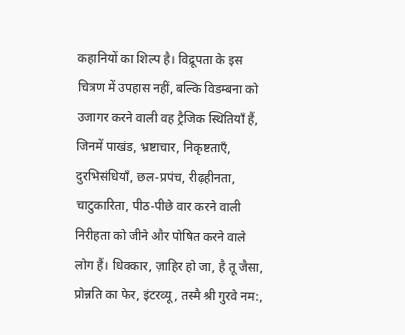कहानियों का शिल्प है। विद्रूपता के इस चित्रण में उपहास नहीं, बल्कि विडम्बना को उजागर करने वाली वह ट्रैजिक स्थितियाँ हैं, जिनमें पाखंड, भ्रष्टाचार, निकृष्टताएँ, दुरभिसंधियाँ, छल-प्रपंच, रीढ़हीनता, चाटुकारिता, पीठ-पीछे वार करने वाली निरीहता को जीने और पोषित करने वाले लोग हैं। धिक्कार, ज़ाहिर हो जा, है तू जैसा, प्रोन्नति का फेर, इंटरव्यू, तस्मै श्री गुरवे नम:,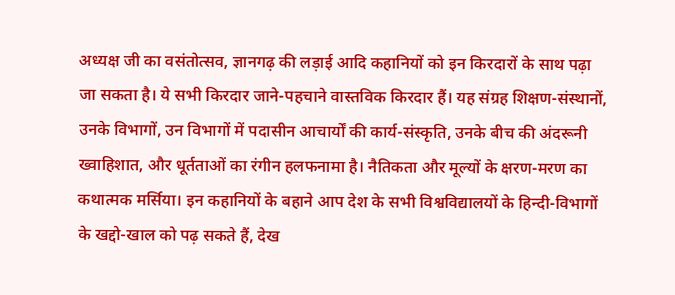अध्यक्ष जी का वसंतोत्सव, ज्ञानगढ़ की लड़ाई आदि कहानियों को इन किरदारों के साथ पढ़ा जा सकता है। ये सभी किरदार जाने-पहचाने वास्तविक किरदार हैं। यह संग्रह शिक्षण-संस्थानों, उनके विभागों, उन विभागों में पदासीन आचार्यों की कार्य-संस्कृति, उनके बीच की अंदरूनी ख्वाहिशात, और धूर्तताओं का रंगीन हलफनामा है। नैतिकता और मूल्यों के क्षरण-मरण का कथात्मक मर्सिया। इन कहानियों के बहाने आप देश के सभी विश्वविद्यालयों के हिन्दी-विभागों के खद्दो-खाल को पढ़ सकते हैं, देख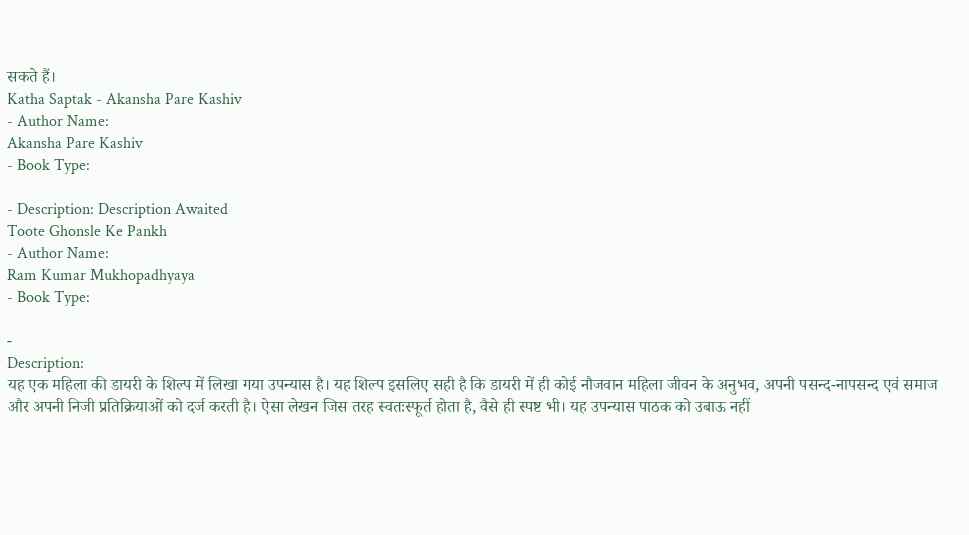सकते हैं।
Katha Saptak - Akansha Pare Kashiv
- Author Name:
Akansha Pare Kashiv
- Book Type:

- Description: Description Awaited
Toote Ghonsle Ke Pankh
- Author Name:
Ram Kumar Mukhopadhyaya
- Book Type:

-
Description:
यह एक महिला की डायरी के शिल्प में लिखा गया उपन्यास है। यह शिल्प इसलिए सही है कि डायरी में ही कोई नौजवान महिला जीवन के अनुभव, अपनी पसन्द-नापसन्द एवं समाज और अपनी निजी प्रतिक्रियाओं को दर्ज करती है। ऐसा लेखन जिस तरह स्वतःस्फूर्त होता है, वैसे ही स्पष्ट भी। यह उपन्यास पाठक को उबाऊ नहीं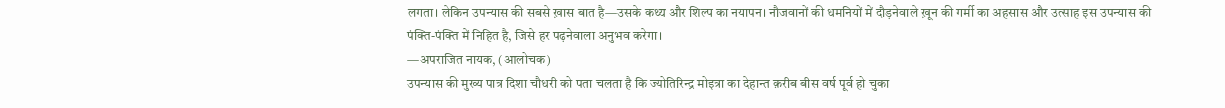लगता। लेकिन उपन्यास की सबसे ख़ास बात है—उसके कथ्य और शिल्प का नयापन। नौजवानों की धमनियों में दौड़नेवाले ख़ून की गर्मी का अहसास और उत्साह इस उपन्यास की पंक्ति-पंक्ति में निहित है, जिसे हर पढ़नेवाला अनुभव करेगा।
—अपराजित नायक, (आलोचक)
उपन्यास की मुख्य पात्र दिशा चौधरी को पता चलता है कि ज्योतिरिन्द्र मोइत्रा का देहान्त क़रीब बीस वर्ष पूर्व हो चुका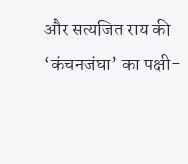और सत्यजित राय की ‘कंचनजंघा’ का पक्षी-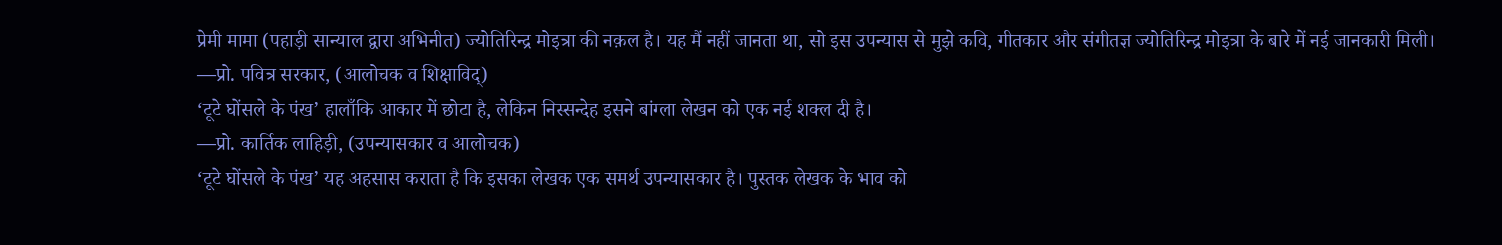प्रेमी मामा (पहाड़ी सान्याल द्वारा अभिनीत) ज्योतिरिन्द्र मोइत्रा की नक़ल है। यह मैं नहीं जानता था, सो इस उपन्यास से मुझे कवि, गीतकार और संगीतज्ञ ज्योतिरिन्द्र मोइत्रा के बारे में नई जानकारी मिली।
—प्रो. पवित्र सरकार, (आलोचक व शिक्षाविद्)
‘टूटे घोंसले के पंख’ हालाँकि आकार में छोटा है, लेकिन निस्सन्देह इसने बांग्ला लेखन को एक नई शक्ल दी है।
—प्रो. कार्तिक लाहिड़ी, (उपन्यासकार व आलोचक)
‘टूटे घोंसले के पंख’ यह अहसास कराता है कि इसका लेखक एक समर्थ उपन्यासकार है। पुस्तक लेखक के भाव को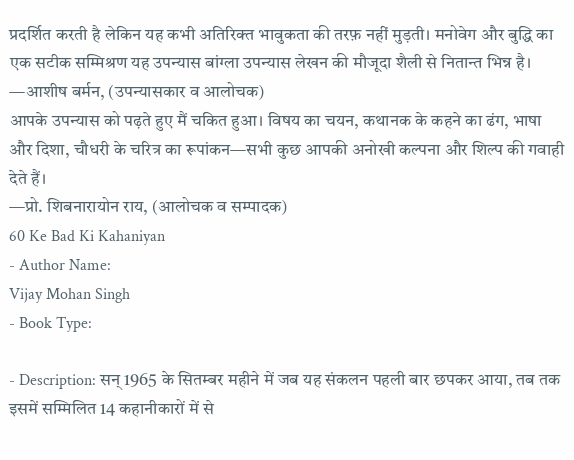प्रदर्शित करती है लेकिन यह कभी अतिरिक्त भावुकता की तरफ़ नहीं मुड़ती। मनोवेग और बुद्धि का एक सटीक सम्मिश्रण यह उपन्यास बांग्ला उपन्यास लेखन की मौजूदा शैली से नितान्त भिन्न है।
—आशीष बर्मन, (उपन्यासकार व आलोचक)
आपके उपन्यास को पढ़ते हुए मैं चकित हुआ। विषय का चयन, कथानक के कहने का ढंग, भाषा और दिशा, चौधरी के चरित्र का रूपांकन—सभी कुछ आपकी अनोखी कल्पना और शिल्प की गवाही देते हैं।
—प्रो. शिबनारायोन राय, (आलोचक व सम्पादक)
60 Ke Bad Ki Kahaniyan
- Author Name:
Vijay Mohan Singh
- Book Type:

- Description: सन् 1965 के सितम्बर महीने में जब यह संकलन पहली बार छपकर आया, तब तक इसमें सम्मिलित 14 कहानीकारों में से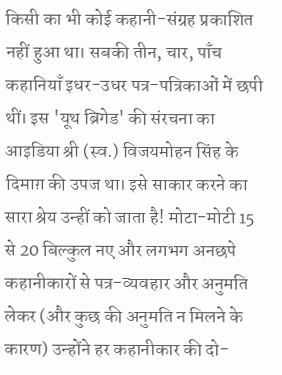किसी का भी कोई कहानी-संग्रह प्रकाशित नहीं हुआ था। सबकी तीन, चार, पाँच कहानियाँ इधर-उधर पत्र-पत्रिकाओं में छपी थीं। इस 'यूथ ब्रिगेड' की संरचना का आइडिया श्री (स्व.) विजयमोहन सिंह के दिमाग़ की उपज था। इसे साकार करने का सारा श्रेय उन्हीं को जाता है! मोटा-मोटी 15 से 20 बिल्कुल नए और लगभग अनछपे कहानीकारों से पत्र-व्यवहार और अनुमति लेकर (और कुछ की अनुमति न मिलने के कारण) उन्होंने हर कहानीकार की दो-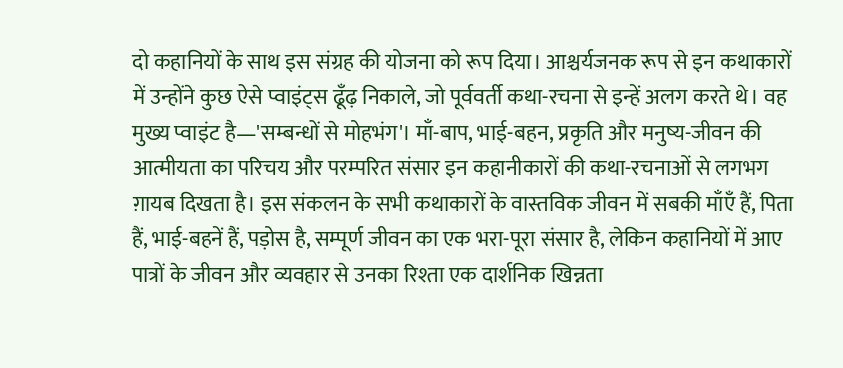दो कहानियों के साथ इस संग्रह की योजना को रूप दिया। आश्चर्यजनक रूप से इन कथाकारों में उन्होंने कुछ ऐसे प्वाइंट्स ढूँढ़ निकाले, जो पूर्ववर्ती कथा-रचना से इन्हें अलग करते थे। वह मुख्य प्वाइंट है—'सम्बन्धों से मोहभंग'। माँ-बाप, भाई-बहन, प्रकृति और मनुष्य-जीवन की आत्मीयता का परिचय और परम्परित संसार इन कहानीकारों की कथा-रचनाओं से लगभग ग़ायब दिखता है। इस संकलन के सभी कथाकारों के वास्तविक जीवन में सबकी माँएँ हैं, पिता हैं, भाई-बहनें हैं, पड़ोस है, सम्पूर्ण जीवन का एक भरा-पूरा संसार है, लेकिन कहानियों में आए पात्रों के जीवन और व्यवहार से उनका रिश्ता एक दार्शनिक खिन्नता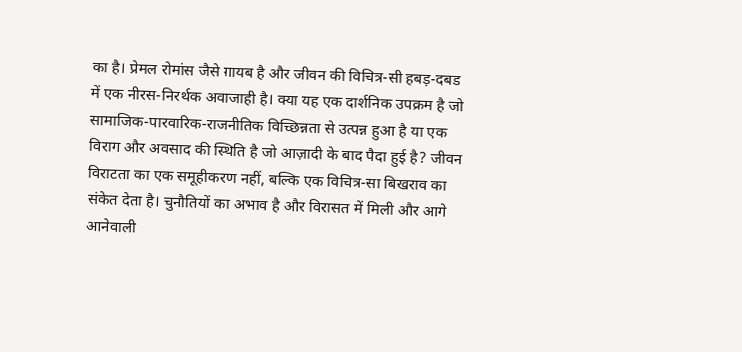का है। प्रेमल रोमांस जैसे ग़ायब है और जीवन की विचित्र-सी हबड़-दबड में एक नीरस-निरर्थक अवाजाही है। क्या यह एक दार्शनिक उपक्रम है जो सामाजिक-पारवारिक-राजनीतिक विच्छिन्नता से उत्पन्न हुआ है या एक विराग और अवसाद की स्थिति है जो आज़ादी के बाद पैदा हुई है? जीवन विराटता का एक समूहीकरण नहीं, बल्कि एक विचित्र-सा बिखराव का संकेत देता है। चुनौतियों का अभाव है और विरासत में मिली और आगे आनेवाली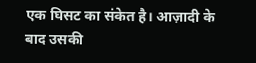एक घिसट का संकेत है। आज़ादी के बाद उसकी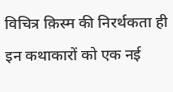विचित्र क़िस्म की निरर्थकता ही इन कथाकारों को एक नई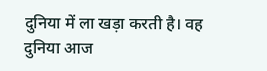दुनिया में ला खड़ा करती है। वह दुनिया आज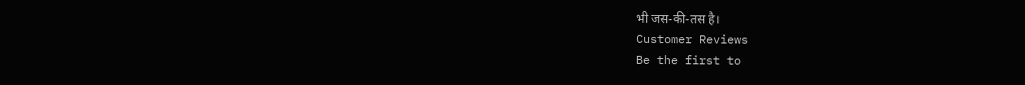भी जस-की-तस है।
Customer Reviews
Be the first to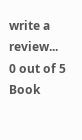write a review...
0 out of 5
Book